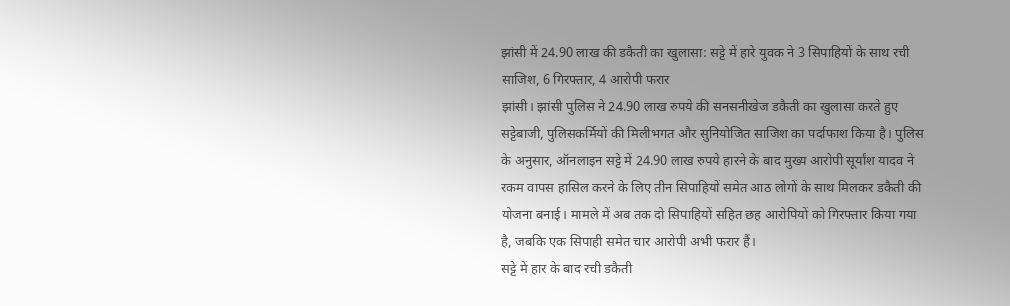झांसी में 24.90 लाख की डकैती का खुलासा: सट्टे में हारे युवक ने 3 सिपाहियों के साथ रची साजिश, 6 गिरफ्तार, 4 आरोपी फरार
झांसी। झांसी पुलिस ने 24.90 लाख रुपये की सनसनीखेज डकैती का खुलासा करते हुए सट्टेबाजी, पुलिसकर्मियों की मिलीभगत और सुनियोजित साजिश का पर्दाफाश किया है। पुलिस के अनुसार, ऑनलाइन सट्टे में 24.90 लाख रुपये हारने के बाद मुख्य आरोपी सूर्यांश यादव ने रकम वापस हासिल करने के लिए तीन सिपाहियों समेत आठ लोगों के साथ मिलकर डकैती की योजना बनाई। मामले में अब तक दो सिपाहियों सहित छह आरोपियों को गिरफ्तार किया गया है, जबकि एक सिपाही समेत चार आरोपी अभी फरार हैं।
सट्टे में हार के बाद रची डकैती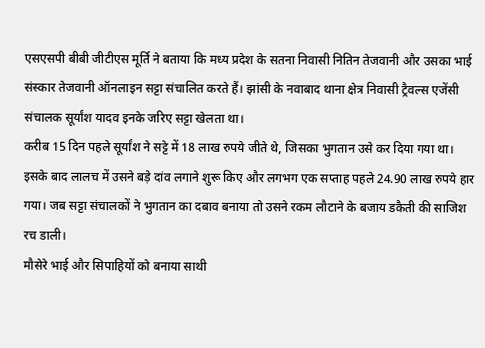एसएसपी बीबी जीटीएस मूर्ति ने बताया कि मध्य प्रदेश के सतना निवासी नितिन तेजवानी और उसका भाई संस्कार तेजवानी ऑनलाइन सट्टा संचालित करते हैं। झांसी के नवाबाद थाना क्षेत्र निवासी ट्रैवल्स एजेंसी संचालक सूर्यांश यादव इनके जरिए सट्टा खेलता था।
करीब 15 दिन पहले सूर्यांश ने सट्टे में 18 लाख रुपये जीते थे, जिसका भुगतान उसे कर दिया गया था। इसके बाद लालच में उसने बड़े दांव लगाने शुरू किए और लगभग एक सप्ताह पहले 24.90 लाख रुपये हार गया। जब सट्टा संचालकों ने भुगतान का दबाव बनाया तो उसने रकम लौटाने के बजाय डकैती की साजिश रच डाली।
मौसेरे भाई और सिपाहियों को बनाया साथी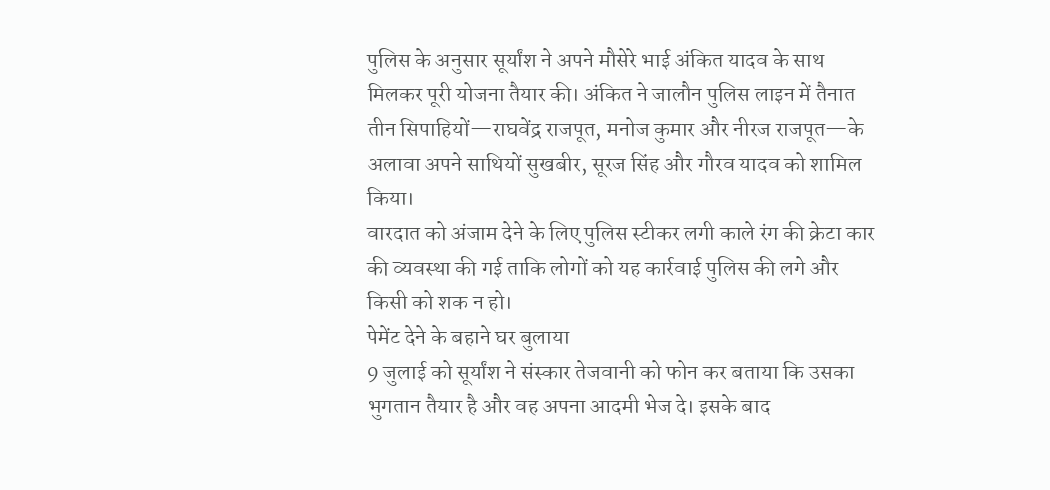पुलिस के अनुसार सूर्यांश ने अपने मौसेरे भाई अंकित यादव के साथ मिलकर पूरी योजना तैयार की। अंकित ने जालौन पुलिस लाइन में तैनात तीन सिपाहियों—राघवेंद्र राजपूत, मनोज कुमार और नीरज राजपूत—के अलावा अपने साथियों सुखबीर, सूरज सिंह और गौरव यादव को शामिल किया।
वारदात को अंजाम देने के लिए पुलिस स्टीकर लगी काले रंग की क्रेटा कार की व्यवस्था की गई ताकि लोगों को यह कार्रवाई पुलिस की लगे और किसी को शक न हो।
पेमेंट देने के बहाने घर बुलाया
9 जुलाई को सूर्यांश ने संस्कार तेजवानी को फोन कर बताया कि उसका भुगतान तैयार है और वह अपना आदमी भेज दे। इसके बाद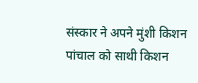संस्कार ने अपने मुंशी किशन पांचाल को साथी किशन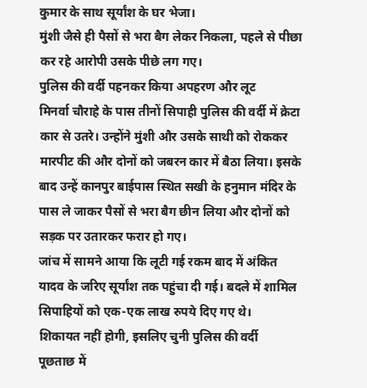कुमार के साथ सूर्यांश के घर भेजा।
मुंशी जैसे ही पैसों से भरा बैग लेकर निकला, पहले से पीछा कर रहे आरोपी उसके पीछे लग गए।
पुलिस की वर्दी पहनकर किया अपहरण और लूट
मिनर्वा चौराहे के पास तीनों सिपाही पुलिस की वर्दी में क्रेटा कार से उतरे। उन्होंने मुंशी और उसके साथी को रोककर मारपीट की और दोनों को जबरन कार में बैठा लिया। इसके बाद उन्हें कानपुर बाईपास स्थित सखी के हनुमान मंदिर के पास ले जाकर पैसों से भरा बैग छीन लिया और दोनों को सड़क पर उतारकर फरार हो गए।
जांच में सामने आया कि लूटी गई रकम बाद में अंकित यादव के जरिए सूर्यांश तक पहुंचा दी गई। बदले में शामिल सिपाहियों को एक-एक लाख रुपये दिए गए थे।
शिकायत नहीं होगी, इसलिए चुनी पुलिस की वर्दी
पूछताछ में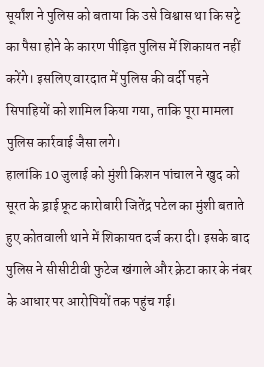सूर्यांश ने पुलिस को बताया कि उसे विश्वास था कि सट्टे का पैसा होने के कारण पीड़ित पुलिस में शिकायत नहीं करेंगे। इसलिए वारदात में पुलिस की वर्दी पहने सिपाहियों को शामिल किया गया, ताकि पूरा मामला पुलिस कार्रवाई जैसा लगे।
हालांकि 10 जुलाई को मुंशी किशन पांचाल ने खुद को सूरत के ड्राई फ्रूट कारोबारी जितेंद्र पटेल का मुंशी बताते हुए कोतवाली थाने में शिकायत दर्ज करा दी। इसके बाद पुलिस ने सीसीटीवी फुटेज खंगाले और क्रेटा कार के नंबर के आधार पर आरोपियों तक पहुंच गई।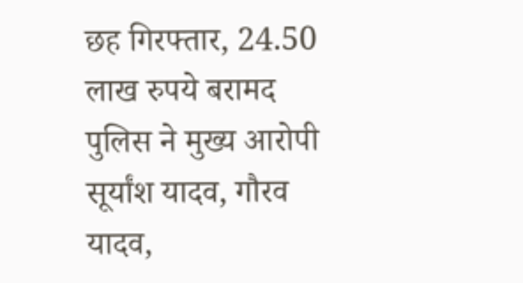छह गिरफ्तार, 24.50 लाख रुपये बरामद
पुलिस ने मुख्य आरोपी सूर्यांश यादव, गौरव यादव,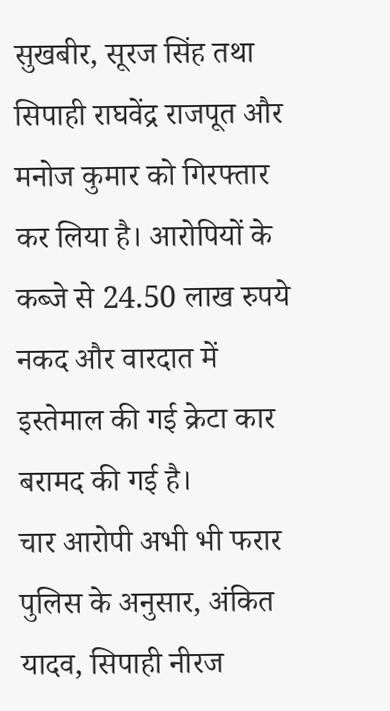सुखबीर, सूरज सिंह तथा सिपाही राघवेंद्र राजपूत और मनोज कुमार को गिरफ्तार कर लिया है। आरोपियों के कब्जे से 24.50 लाख रुपये नकद और वारदात में इस्तेमाल की गई क्रेटा कार बरामद की गई है।
चार आरोपी अभी भी फरार
पुलिस के अनुसार, अंकित यादव, सिपाही नीरज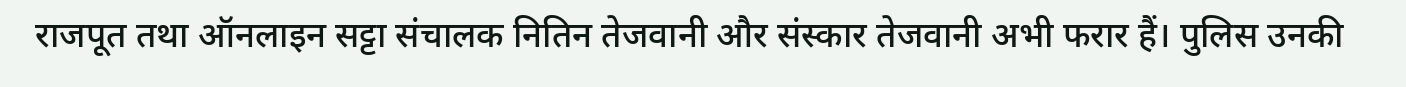राजपूत तथा ऑनलाइन सट्टा संचालक नितिन तेजवानी और संस्कार तेजवानी अभी फरार हैं। पुलिस उनकी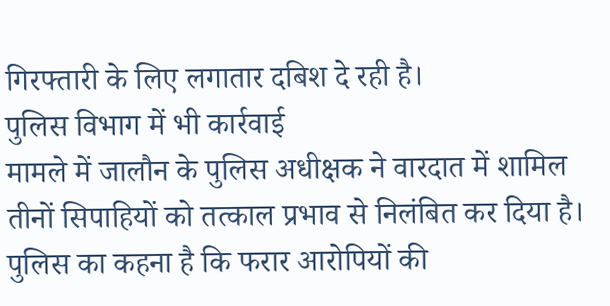गिरफ्तारी के लिए लगातार दबिश दे रही है।
पुलिस विभाग में भी कार्रवाई
मामले में जालौन के पुलिस अधीक्षक ने वारदात में शामिल तीनों सिपाहियों को तत्काल प्रभाव से निलंबित कर दिया है। पुलिस का कहना है कि फरार आरोपियों की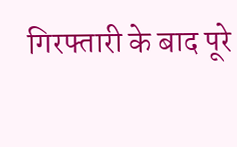गिरफ्तारी के बाद पूरे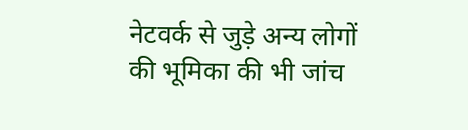नेटवर्क से जुड़े अन्य लोगों की भूमिका की भी जांच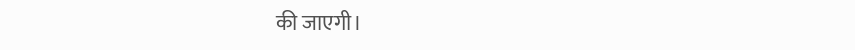की जाएगी।